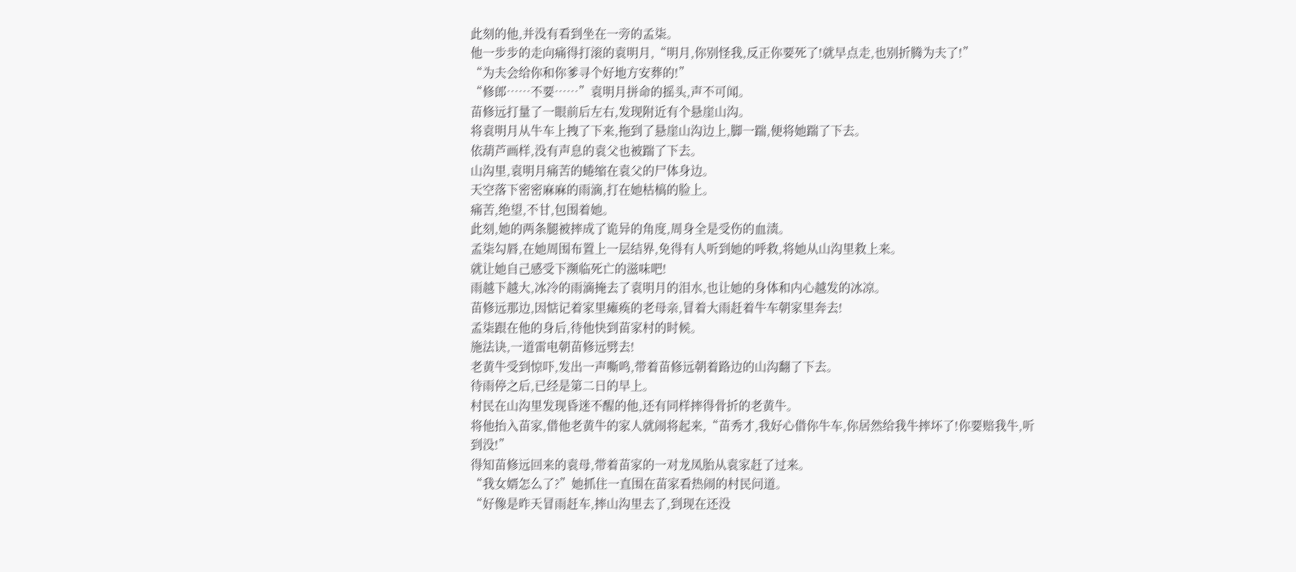此刻的他,并没有看到坐在一旁的孟柒。
他一步步的走向痛得打滚的袁明月,“明月,你别怪我,反正你要死了!就早点走,也别折腾为夫了!”
“为夫会给你和你爹寻个好地方安葬的!”
“修郎……不要……”袁明月拼命的摇头,声不可闻。
苗修远打量了一眼前后左右,发现附近有个悬崖山沟。
将袁明月从牛车上拽了下来,拖到了悬崖山沟边上,脚一踹,便将她踹了下去。
依葫芦画样,没有声息的袁父也被踹了下去。
山沟里,袁明月痛苦的蜷缩在袁父的尸体身边。
天空落下密密麻麻的雨滴,打在她枯槁的脸上。
痛苦,绝望,不甘,包围着她。
此刻,她的两条腿被摔成了诡异的角度,周身全是受伤的血渍。
孟柒勾唇,在她周围布置上一层结界,免得有人听到她的呼救,将她从山沟里救上来。
就让她自己感受下濒临死亡的滋味吧!
雨越下越大,冰冷的雨滴掩去了袁明月的泪水,也让她的身体和内心越发的冰凉。
苗修远那边,因惦记着家里瘫痪的老母亲,冒着大雨赶着牛车朝家里奔去!
孟柒跟在他的身后,待他快到苗家村的时候。
施法诀,一道雷电朝苗修远劈去!
老黄牛受到惊吓,发出一声嘶鸣,带着苗修远朝着路边的山沟翻了下去。
待雨停之后,已经是第二日的早上。
村民在山沟里发现昏迷不醒的他,还有同样摔得骨折的老黄牛。
将他抬入苗家,借他老黄牛的家人就闹将起来,“苗秀才,我好心借你牛车,你居然给我牛摔坏了!你要赔我牛,听到没!”
得知苗修远回来的袁母,带着苗家的一对龙凤胎从袁家赶了过来。
“我女婿怎么了?”她抓住一直围在苗家看热闹的村民问道。
“好像是昨天冒雨赶车,摔山沟里去了,到现在还没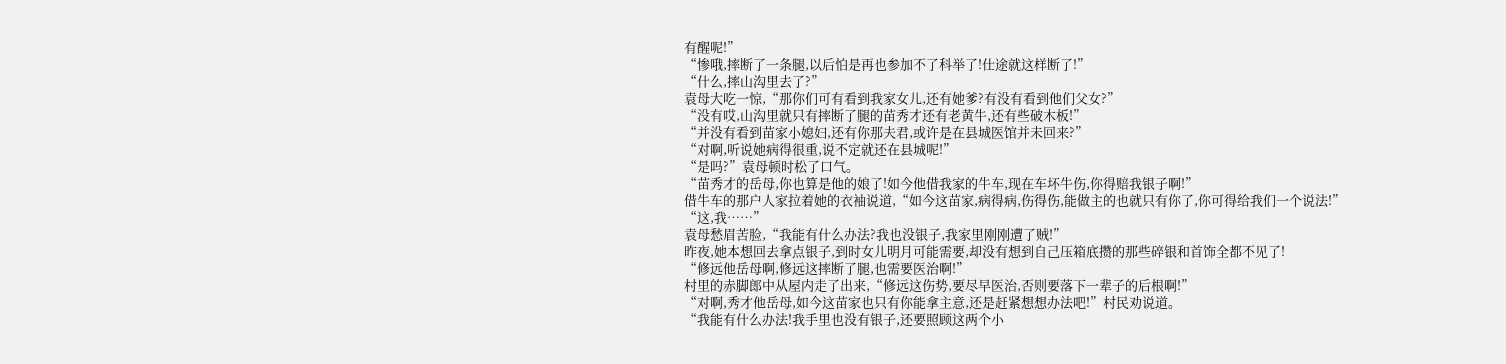有醒呢!”
“惨哦,摔断了一条腿,以后怕是再也参加不了科举了!仕途就这样断了!”
“什么,摔山沟里去了?”
袁母大吃一惊,“那你们可有看到我家女儿,还有她爹?有没有看到他们父女?”
“没有哎,山沟里就只有摔断了腿的苗秀才还有老黄牛,还有些破木板!”
“并没有看到苗家小媳妇,还有你那夫君,或许是在县城医馆并未回来?”
“对啊,听说她病得很重,说不定就还在县城呢!”
“是吗?”袁母顿时松了口气。
“苗秀才的岳母,你也算是他的娘了!如今他借我家的牛车,现在车坏牛伤,你得赔我银子啊!”
借牛车的那户人家拉着她的衣袖说道,“如今这苗家,病得病,伤得伤,能做主的也就只有你了,你可得给我们一个说法!”
“这,我……”
袁母愁眉苦脸,“我能有什么办法?我也没银子,我家里刚刚遭了贼!”
昨夜,她本想回去拿点银子,到时女儿明月可能需要,却没有想到自己压箱底攒的那些碎银和首饰全都不见了!
“修远他岳母啊,修远这摔断了腿,也需要医治啊!”
村里的赤脚郎中从屋内走了出来,“修远这伤势,要尽早医治,否则要落下一辈子的后根啊!”
“对啊,秀才他岳母,如今这苗家也只有你能拿主意,还是赶紧想想办法吧!”村民劝说道。
“我能有什么办法!我手里也没有银子,还要照顾这两个小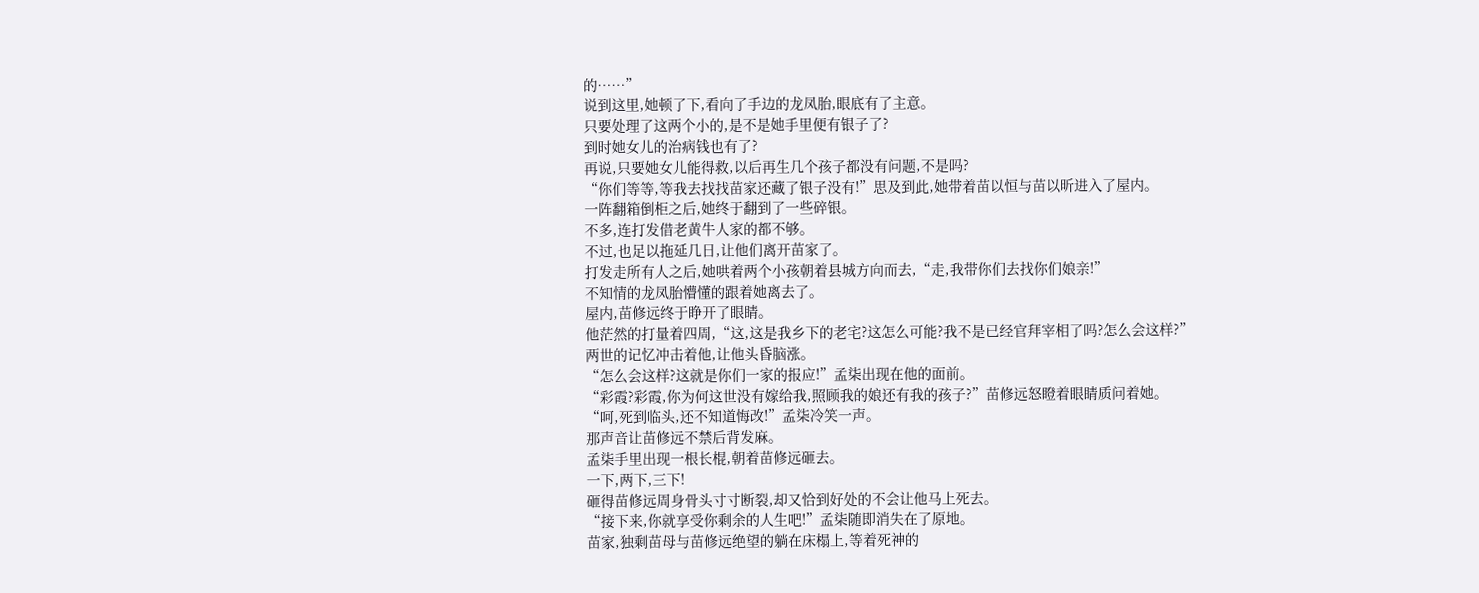的……”
说到这里,她顿了下,看向了手边的龙凤胎,眼底有了主意。
只要处理了这两个小的,是不是她手里便有银子了?
到时她女儿的治病钱也有了?
再说,只要她女儿能得救,以后再生几个孩子都没有问题,不是吗?
“你们等等,等我去找找苗家还藏了银子没有!”思及到此,她带着苗以恒与苗以昕进入了屋内。
一阵翻箱倒柜之后,她终于翻到了一些碎银。
不多,连打发借老黄牛人家的都不够。
不过,也足以拖延几日,让他们离开苗家了。
打发走所有人之后,她哄着两个小孩朝着县城方向而去,“走,我带你们去找你们娘亲!”
不知情的龙凤胎懵懂的跟着她离去了。
屋内,苗修远终于睁开了眼睛。
他茫然的打量着四周,“这,这是我乡下的老宅?这怎么可能?我不是已经官拜宰相了吗?怎么会这样?”
两世的记忆冲击着他,让他头昏脑涨。
“怎么会这样?这就是你们一家的报应!”孟柒出现在他的面前。
“彩霞?彩霞,你为何这世没有嫁给我,照顾我的娘还有我的孩子?”苗修远怒瞪着眼睛质问着她。
“呵,死到临头,还不知道悔改!”孟柒冷笑一声。
那声音让苗修远不禁后背发麻。
孟柒手里出现一根长棍,朝着苗修远砸去。
一下,两下,三下!
砸得苗修远周身骨头寸寸断裂,却又恰到好处的不会让他马上死去。
“接下来,你就享受你剩余的人生吧!”孟柒随即消失在了原地。
苗家,独剩苗母与苗修远绝望的躺在床榻上,等着死神的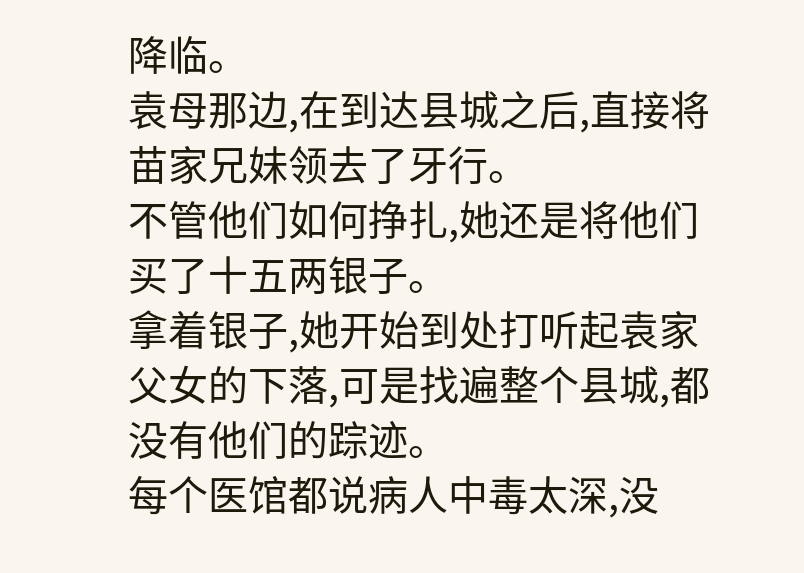降临。
袁母那边,在到达县城之后,直接将苗家兄妹领去了牙行。
不管他们如何挣扎,她还是将他们买了十五两银子。
拿着银子,她开始到处打听起袁家父女的下落,可是找遍整个县城,都没有他们的踪迹。
每个医馆都说病人中毒太深,没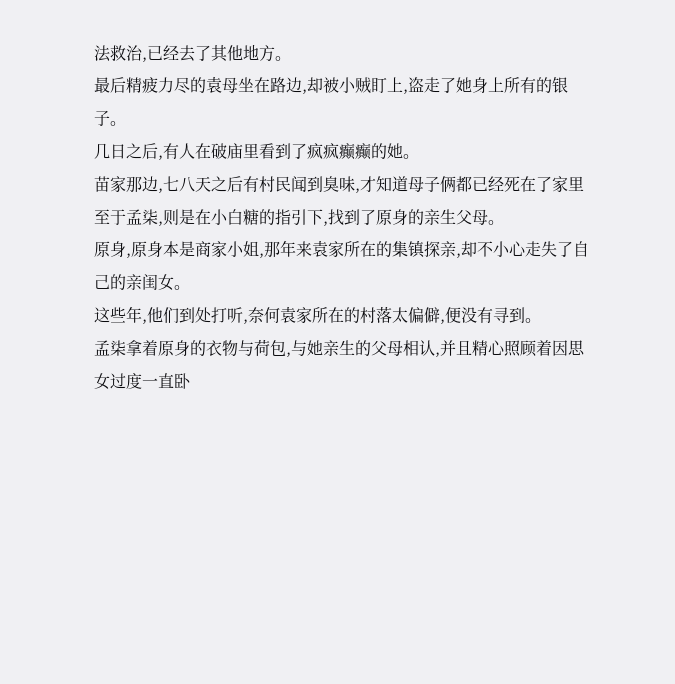法救治,已经去了其他地方。
最后精疲力尽的袁母坐在路边,却被小贼盯上,盗走了她身上所有的银子。
几日之后,有人在破庙里看到了疯疯癫癫的她。
苗家那边,七八天之后有村民闻到臭味,才知道母子俩都已经死在了家里
至于孟柒,则是在小白糖的指引下,找到了原身的亲生父母。
原身,原身本是商家小姐,那年来袁家所在的集镇探亲,却不小心走失了自己的亲闺女。
这些年,他们到处打听,奈何袁家所在的村落太偏僻,便没有寻到。
孟柒拿着原身的衣物与荷包,与她亲生的父母相认,并且精心照顾着因思女过度一直卧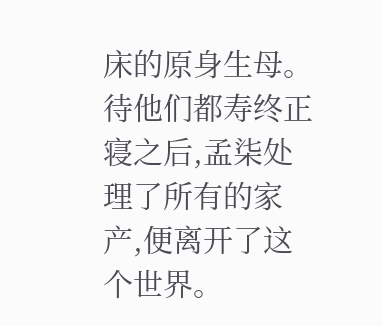床的原身生母。
待他们都寿终正寝之后,孟柒处理了所有的家产,便离开了这个世界。